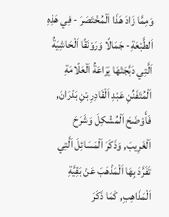وَمِمَّا زَادَ هَذَا اَلْمُخْتَصَرَ - فِي هَذِهِ اَلطَّبْعَةِ- جَمَالًا وَرَوْنَقًا اَلْحَاشِيَةُ اَلَّتِي دَبَّجَتْهَا يَرَاعَةُ اَلْعَلّامَةِ اَلْمُتَفَنِّنِ عَبْدِ اَلْقَادِرِ بْنِ بَدْرَانَ, فَأَوْضَحَ اَلْمُشْكِلَ وَشَرَحَ اَلْغَرِيبَ, وَذَكَرَ اَلْمَسَائِلَ اَلَّتِي تَفَرَّدَ بِهَا اَلْمَذْهَبَ عَنْ بَقِيَّةِ اَلْمَذَاهِبِ, كَمَا ذَكَرَ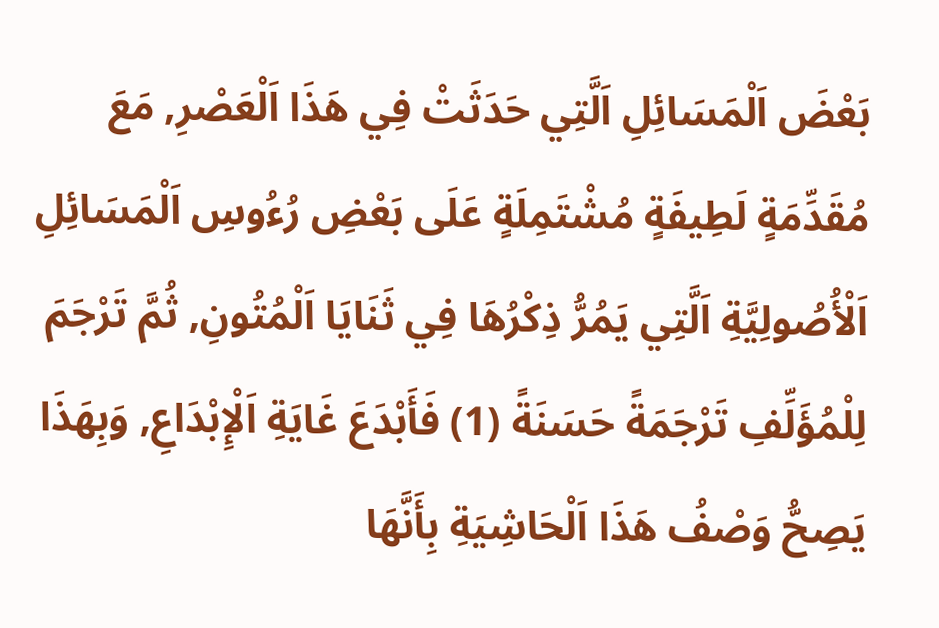بَعْضَ اَلْمَسَائِلِ اَلَّتِي حَدَثَتْ فِي هَذَا اَلْعَصْرِ, مَعَ مُقَدِّمَةٍ لَطِيفَةٍ مُشْتَمِلَةٍ عَلَى بَعْضِ رُءُوسِ اَلْمَسَائِلِ اَلْأُصُولِيَّةِ اَلَّتِي يَمُرُّ ذِكْرُهَا فِي ثَنَايَا اَلْمُتُونِ, ثُمَّ تَرْجَمَ لِلْمُؤَلِّفِ تَرْجَمَةً حَسَنَةً (1) فَأَبْدَعَ غَايَةِ اَلْإِبْدَاعِ, وَبِهَذَا يَصِحُّ وَصْفُ هَذَا اَلْحَاشِيَةِ بِأَنَّهَا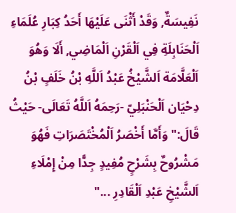نَفِيسَةٌ, وَقَدْ أَثْنَى عَلَيْهَا أَحَدُ كِبَارِ عُلَمَاءِ اَلْحَنَابِلَةِ فِي اَلْقَرْنِ اَلْمَاضِي, أَلَا وَهُوَ اَلْعَلَّامَة اَلشَّيْخُ عَبْدُ اَللَّهِ بْنُ خَلَفٍ بْنُ دِحْيَان اَلْحَنْبَلِيّ -رَحِمَهُ اَللَّهُ تَعَالَى- حَيْثُ قَالَ:"وَأَمَّا أَخْصَرُ اَلْمُخْتَصَرَاتِ فَهُوَ مَشْرُوحٌ بِشَرْحٍ مُفِيدٍ جِدًّا مِنْ إِمْلَاءِ اَلشَّيْخِ عَبْدِ اَلْقَادِرِ ..."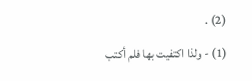(2) .
(1) - ولذا اكتفيت بها فلم أكتب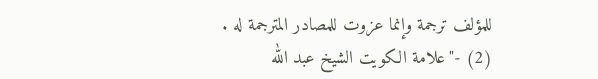للمؤلف ترجمة وإنما عزوت للمصادر المترجمة له .
(2) -"علامة الكويت الشيخ عبد الله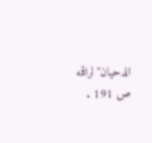الدحيان"لراقمه ص 191 .